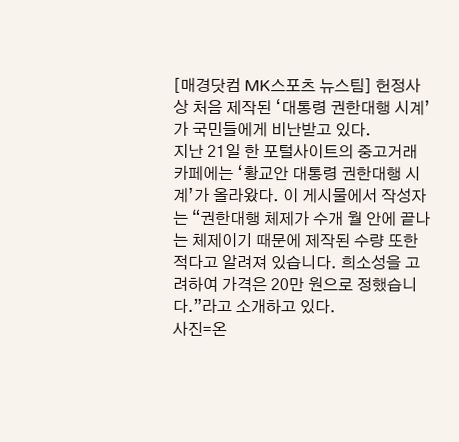[매경닷컴 MK스포츠 뉴스팀] 헌정사상 처음 제작된 ‘대통령 권한대행 시계’가 국민들에게 비난받고 있다.
지난 21일 한 포털사이트의 중고거래 카페에는 ‘황교안 대통령 권한대행 시계’가 올라왔다. 이 게시물에서 작성자는 “권한대행 체제가 수개 월 안에 끝나는 체제이기 때문에 제작된 수량 또한 적다고 알려져 있습니다. 희소성을 고려하여 가격은 20만 원으로 정했습니다.”라고 소개하고 있다.
사진=온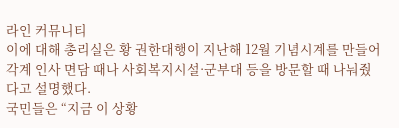라인 커뮤니티
이에 대해 총리실은 황 권한대행이 지난해 12월 기념시계를 만들어 각계 인사 면담 때나 사회복지시설·군부대 등을 방문할 때 나눠줬다고 설명했다.
국민들은 “지금 이 상황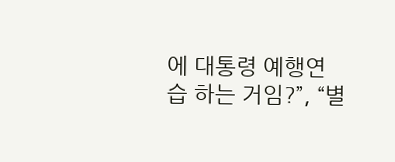에 대통령 예행연습 하는 거임?”, “별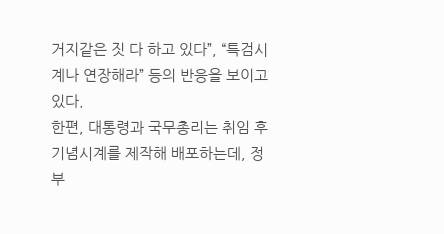거지같은 짓 다 하고 있다”, “특검시계나 연장해라” 등의 반응을 보이고 있다.
한편, 대통령과 국무총리는 취임 후 기념시계를 제작해 배포하는데, 정부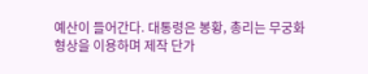예산이 들어간다. 대통령은 봉황, 총리는 무궁화 형상을 이용하며 제작 단가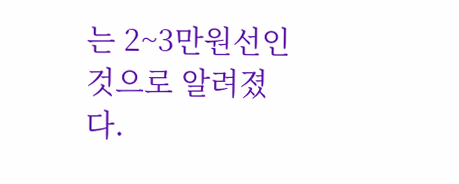는 2~3만원선인 것으로 알려졌다.